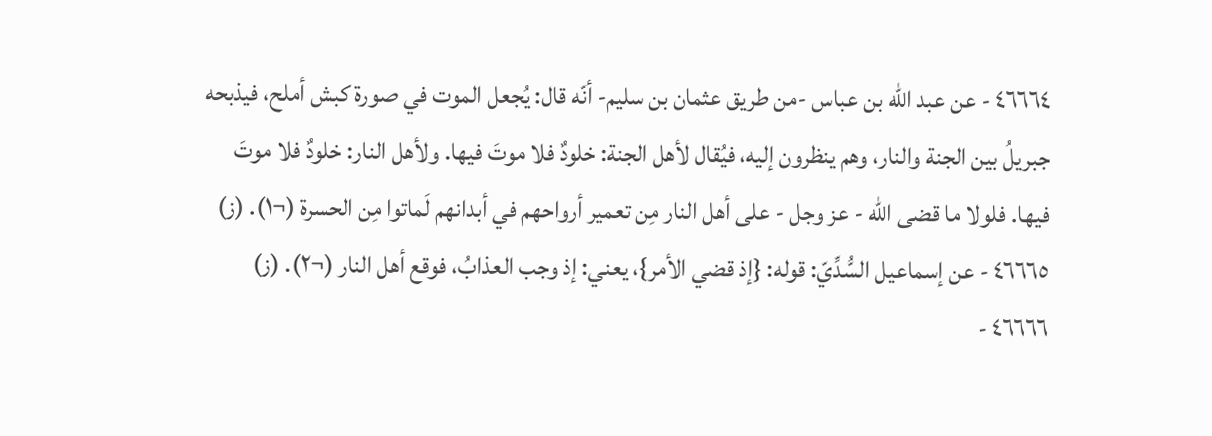٤٦٦٦٤ - عن عبد الله بن عباس -من طريق عثمان بن سليم- أنّه قال: يُجعل الموت في صورة كبش أملح، فيذبحه جبريلُ بين الجنة والنار، وهم ينظرون إليه، فيُقال لأهل الجنة: خلودٌ فلا موتَ فيها. ولأهل النار: خلودٌ فلا موتَ فيها. فلولا ما قضى الله - عز وجل - على أهل النار مِن تعمير أرواحهم في أبدانهم لَماتوا مِن الحسرة (¬١). (ز)
٤٦٦٦٥ - عن إسماعيل السُّدِّيّ: قوله: {إذ قضي الأمر}، يعني: إذ وجب العذابُ، فوقع أهل النار (¬٢). (ز)
٤٦٦٦٦ -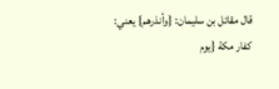قال مقاتل بن سليمان: {وأنذرهم} يعني: كفار مكة {يوم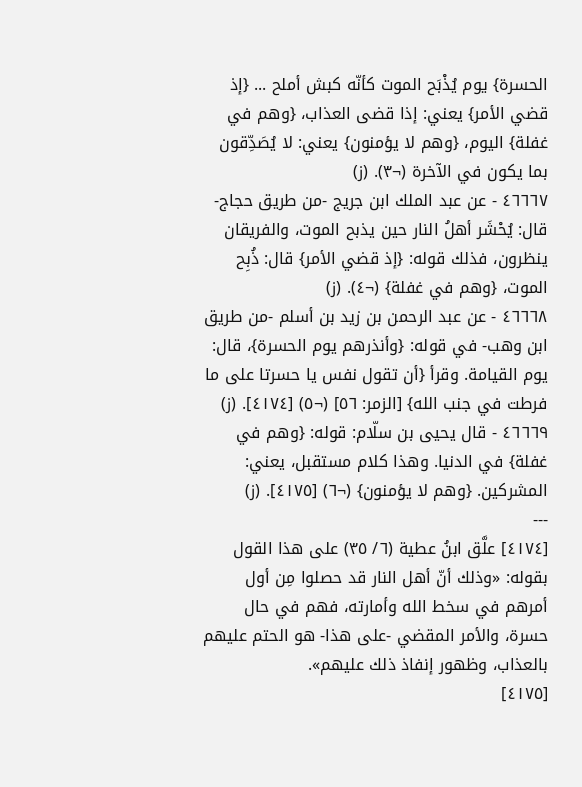الحسرة} يوم يُذْبَح الموت كأنّه كبش أملح ... {إذ قضي الأمر} يعني: إذا قضى العذاب، {وهم في غفلة} اليوم، {وهم لا يؤمنون} يعني: لا يُصَدِّقون بما يكون في الآخرة (¬٣). (ز)
٤٦٦٦٧ - عن عبد الملك ابن جريج -من طريق حجاج- قال: يُحْشَر أهلُ النار حين يذبح الموت، والفريقان ينظرون، فذلك قوله: {إذ قضي الأمر} قال: ذُبِح الموت، {وهم في غفلة} (¬٤). (ز)
٤٦٦٦٨ - عن عبد الرحمن بن زيد بن أسلم -من طريق ابن وهب- في قوله: {وأنذرهم يوم الحسرة}، قال: يوم القيامة. وقرأ {أن تقول نفس يا حسرتا على ما فرطت في جنب الله} [الزمر: ٥٦] (¬٥) [٤١٧٤]. (ز)
٤٦٦٦٩ - قال يحيى بن سلّام: قوله: {وهم في غفلة} في الدنيا. وهذا كلام مستقبل، يعني: المشركين. {وهم لا يؤمنون} (¬٦) [٤١٧٥]. (ز)
---
[٤١٧٤] علَّق ابنُ عطية (٦/ ٣٥) على هذا القول بقوله: «وذلك أنّ أهل النار قد حصلوا مِن أول أمرهم في سخط الله وأمارته، فهم في حال حسرة، والأمر المقضي -على هذا- هو الحتم عليهم بالعذاب، وظهور إنفاذ ذلك عليهم».
[٤١٧٥]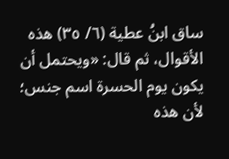ساق ابنُ عطية (٦/ ٣٥) هذه الأقوال، ثم قال: «ويحتمل أن يكون يوم الحسرة اسم جنس؛ لأن هذه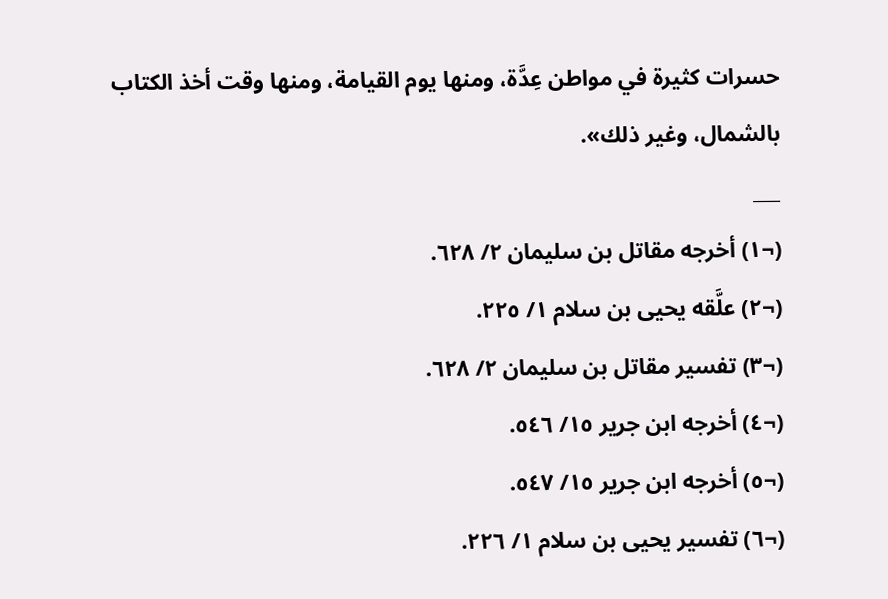حسرات كثيرة في مواطن عِدَّة، ومنها يوم القيامة، ومنها وقت أخذ الكتاب بالشمال، وغير ذلك».
___
(¬١) أخرجه مقاتل بن سليمان ٢/ ٦٢٨.
(¬٢) علَّقه يحيى بن سلام ١/ ٢٢٥.
(¬٣) تفسير مقاتل بن سليمان ٢/ ٦٢٨.
(¬٤) أخرجه ابن جرير ١٥/ ٥٤٦.
(¬٥) أخرجه ابن جرير ١٥/ ٥٤٧.
(¬٦) تفسير يحيى بن سلام ١/ ٢٢٦.